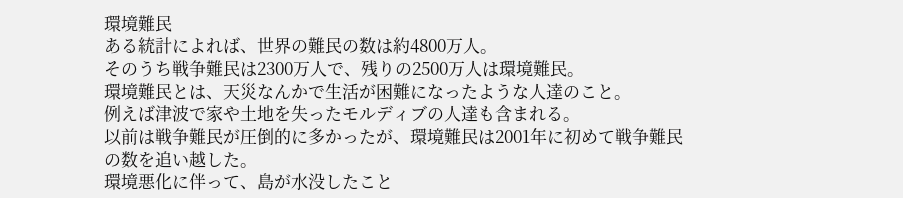環境難民
ある統計によれば、世界の難民の数は約4800万人。
そのうち戦争難民は2300万人で、残りの2500万人は環境難民。
環境難民とは、天災なんかで生活が困難になったような人達のこと。
例えば津波で家や土地を失ったモルディブの人達も含まれる。
以前は戦争難民が圧倒的に多かったが、環境難民は2001年に初めて戦争難民の数を追い越した。
環境悪化に伴って、島が水没したこと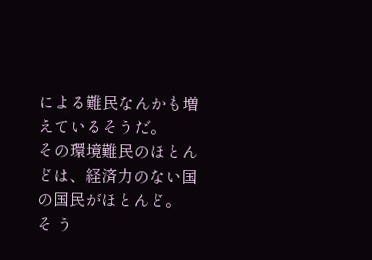による難民なんかも増えているそうだ。
その環境難民のほとんどは、経済力のない国の国民がほとんど。
そ う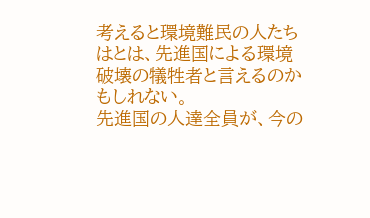考えると環境難民の人たちはとは、先進国による環境破壊の犠牲者と言えるのかもしれない。
先進国の人達全員が、今の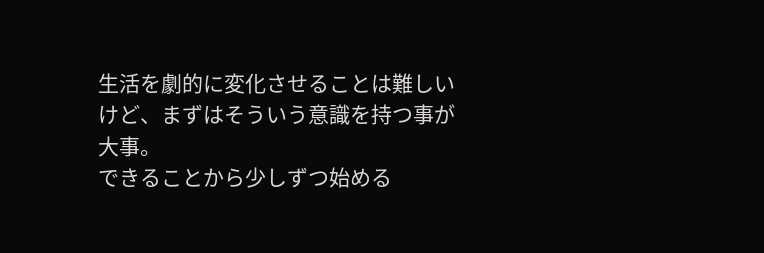生活を劇的に変化させることは難しいけど、まずはそういう意識を持つ事が大事。
できることから少しずつ始める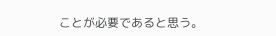ことが必要であると思う。